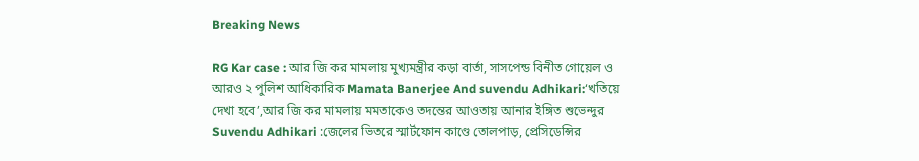Breaking News

RG Kar case : আর জি কর মামলায় মুখ্যমন্ত্রীর কড়া বার্তা, সাসপেন্ড বিনীত গোয়েল ও আরও ২ পুলিশ আধিকারিক Mamata Banerjee And suvendu Adhikari:‘খতিয়ে দেখা হবে’,আর জি কর মামলায় মমতাকেও তদন্তের আওতায় আনার ইঙ্গিত শুভেন্দুর Suvendu Adhikari :জেলের ভিতরে স্মার্টফোন কাণ্ডে তোলপাড়, প্রেসিডেন্সির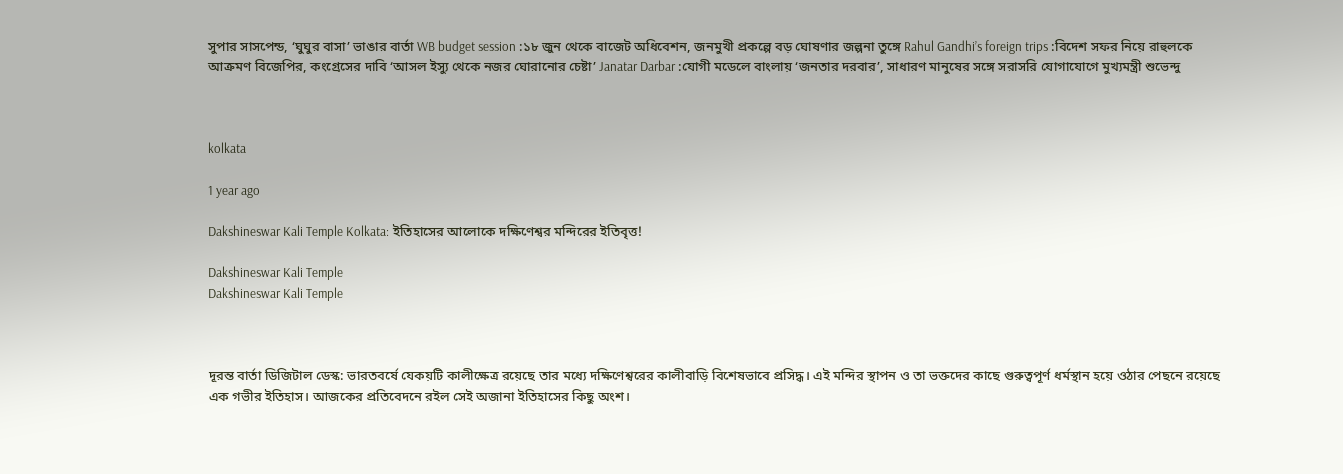সুপার সাসপেন্ড, ‘ঘুঘুর বাসা’ ভাঙার বার্তা WB budget session :১৮ জুন থেকে বাজেট অধিবেশন, জনমুখী প্রকল্পে বড় ঘোষণার জল্পনা তুঙ্গে Rahul Gandhi’s foreign trips :বিদেশ সফর নিয়ে রাহুলকে আক্রমণ বিজেপির, কংগ্রেসের দাবি ‘আসল ইস্যু থেকে নজর ঘোরানোর চেষ্টা’ Janatar Darbar :যোগী মডেলে বাংলায় ‘জনতার দরবার’, সাধারণ মানুষের সঙ্গে সরাসরি যোগাযোগে মুখ্যমন্ত্রী শুভেন্দু



kolkata

1 year ago

Dakshineswar Kali Temple Kolkata: ইতিহাসের আলোকে দক্ষিণেশ্বর মন্দিরের ইতিবৃত্ত!

Dakshineswar Kali Temple
Dakshineswar Kali Temple



দূরন্ত বার্তা ডিজিটাল ডেস্ক: ভারতবর্ষে যেকয়টি কালীক্ষেত্র রয়েছে তার মধ্যে দক্ষিণেশ্বরের কালীবাড়ি বিশেষভাবে প্রসিদ্ধ। এই মন্দির স্থাপন ও তা ভক্তদের কাছে গুরুত্বপূর্ণ ধর্মস্থান হয়ে ওঠার পেছনে রয়েছে এক গভীর ইতিহাস। আজকের প্রতিবেদনে রইল সেই অজানা ইতিহাসের কিছু অংশ।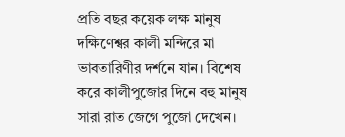প্রতি বছর কয়েক লক্ষ মানুষ দক্ষিণেশ্বর কালী মন্দিরে মা ভাবতারিণীর দর্শনে যান। বিশেষ করে কালীপুজোর দিনে বহু মানুষ সারা রাত জেগে পুজো দেখেন।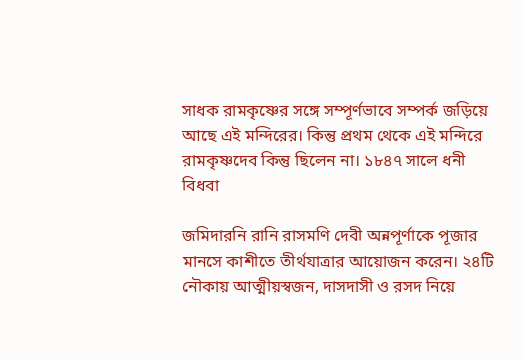সাধক রামকৃষ্ণের সঙ্গে সম্পূর্ণভাবে সম্পর্ক জড়িয়ে আছে এই মন্দিরের। কিন্তু প্রথম থেকে এই মন্দিরে রামকৃষ্ণদেব কিন্তু ছিলেন না। ১৮৪৭ সালে ধনী বিধবা

জমিদারনি রানি রাসমণি দেবী অন্নপূর্ণাকে পূজার মানসে কাশীতে তীর্থযাত্রার আয়োজন করেন। ২৪টি নৌকায় আত্মীয়স্বজন, দাসদাসী ও রসদ নিয়ে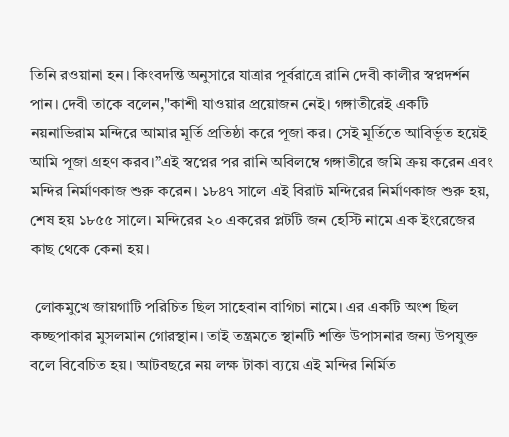তিনি রওয়ানা হন। কিংবদন্তি অনুসারে যাত্রার পূর্বরাত্রে রানি দেবী কালীর স্বপ্নদর্শন পান। দেবী তাকে বলেন,"কাশী যাওয়ার প্রয়োজন নেই। গঙ্গাতীরেই একটি নয়নাভিরাম মন্দিরে আমার মূর্তি প্রতিষ্ঠা করে পূজা কর। সেই মূর্তিতে আবির্ভূত হয়েই আমি পূজা গ্রহণ করব।”এই স্বপ্নের পর রানি অবিলম্বে গঙ্গাতীরে জমি ক্রয় করেন এবং মন্দির নির্মাণকাজ শুরু করেন। ১৮৪৭ সালে এই বিরাট মন্দিরের নির্মাণকাজ শুরু হয়, শেষ হয় ১৮৫৫ সালে। মন্দিরের ২০ একরের প্লটটি জন হেস্টি নামে এক ইংরেজের কাছ থেকে কেনা হয়।

 লোকমুখে জায়গাটি পরিচিত ছিল সাহেবান বাগিচা নামে। এর একটি অংশ ছিল কচ্ছপাকার মুসলমান গোরস্থান। তাই তন্ত্রমতে স্থানটি শক্তি উপাসনার জন্য উপযুক্ত বলে বিবেচিত হয়। আটবছরে নয় লক্ষ টাকা ব্যয়ে এই মন্দির নির্মিত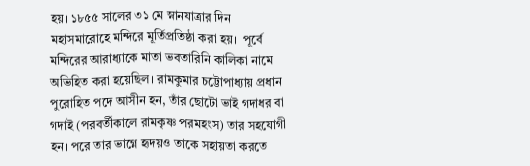হয়। ১৮৫৫ সালের ৩১ মে স্নানযাত্রার দিন মহাসমারোহে মন্দিরে মূর্তিপ্রতিষ্ঠা করা হয়।  পূর্বে মন্দিরের আরাধ্যাকে মাতা ভবতারিনি কালিকা নামে অভিহিত করা হয়েছিল। রামকুমার চট্টোপাধ্যায় প্রধান পুরোহিত পদে আসীন হন, তাঁর ছোটো ভাই গদাধর বা গদাই (পরবর্তীকালে রামকৃষ্ণ পরমহংস) তার সহযোগী হন। পরে তার ভাগ্নে হৃদয়ও তাকে সহায়তা করতে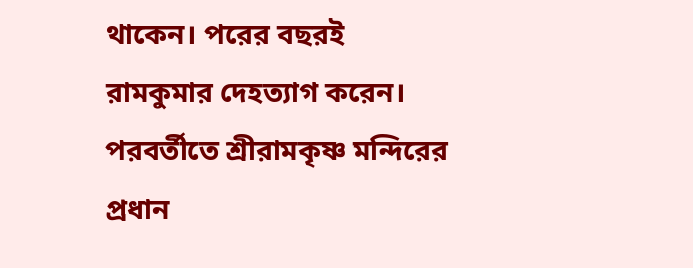থাকেন। পরের বছরই রামকুমার দেহত্যাগ করেন। পরবর্তীতে শ্রীরামকৃষ্ণ মন্দিরের প্রধান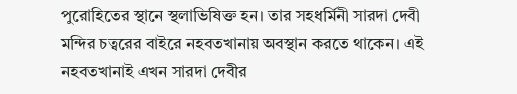পুরোহিতের স্থানে স্থলাভিষিক্ত হন। তার সহধর্মিনী সারদা দেবী মন্দির চত্বরের বাইরে নহবতখানায় অবস্থান করতে থাকেন। এই নহবতখানাই এখন সারদা দেবীর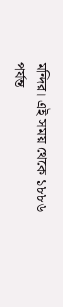মন্দির। এই সময় থেকে ১৮৮৬ পর্যন্ত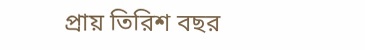প্রায় তিরিশ বছর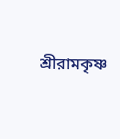শ্রীরামকৃষ্ণ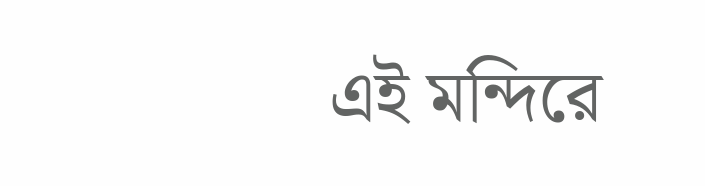এই মন্দিরে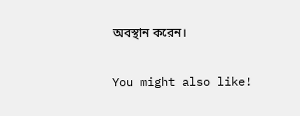অবস্থান করেন।

You might also like!